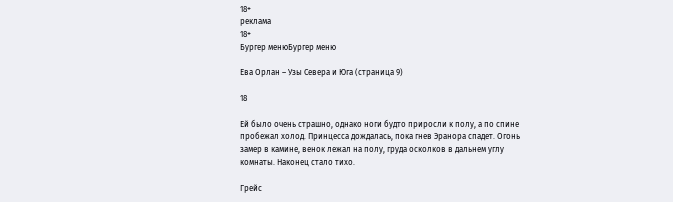18+
реклама
18+
Бургер менюБургер меню

Ева Орлан – Узы Севера и Юга (страница 9)

18

Ей было очень страшно, однако ноги будто приросли к полу, а по спине пробежал холод. Принцесса дождалась, пока гнев Эранора спадет. Огонь замер в камине, венок лежал на полу, груда осколков в дальнем углу комнаты. Наконец стало тихо.

Грейс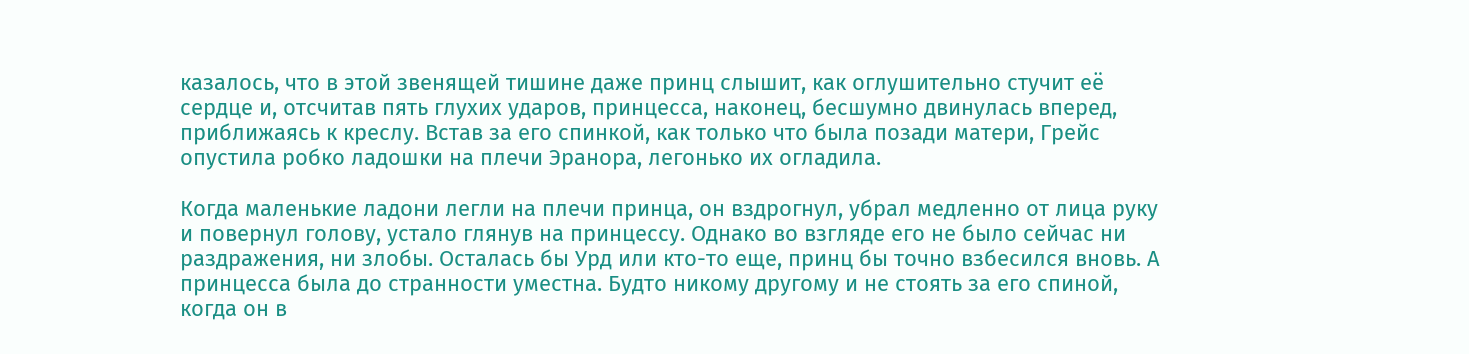казалось, что в этой звенящей тишине даже принц слышит, как оглушительно стучит её сердце и, отсчитав пять глухих ударов, принцесса, наконец, бесшумно двинулась вперед, приближаясь к креслу. Встав за его спинкой, как только что была позади матери, Грейс опустила робко ладошки на плечи Эранора, легонько их огладила.

Когда маленькие ладони легли на плечи принца, он вздрогнул, убрал медленно от лица руку и повернул голову, устало глянув на принцессу. Однако во взгляде его не было сейчас ни раздражения, ни злобы. Осталась бы Урд или кто-то еще, принц бы точно взбесился вновь. А принцесса была до странности уместна. Будто никому другому и не стоять за его спиной, когда он в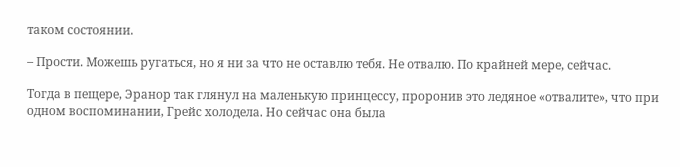таком состоянии.

– Прости. Можешь ругаться, но я ни за что не оставлю тебя. Не отвалю. По крайней мере, сейчас.

Тогда в пещере, Эранор так глянул на маленькую принцессу, проронив это ледяное «отвалите», что при одном воспоминании, Грейс холодела. Но сейчас она была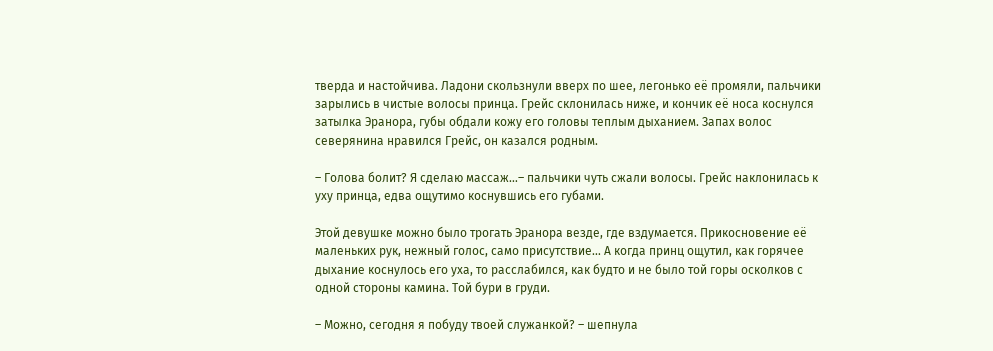тверда и настойчива. Ладони скользнули вверх по шее, легонько её промяли, пальчики зарылись в чистые волосы принца. Грейс склонилась ниже, и кончик её носа коснулся затылка Эранора, губы обдали кожу его головы теплым дыханием. Запах волос северянина нравился Грейс, он казался родным.

– Голова болит? Я сделаю массаж…– пальчики чуть сжали волосы. Грейс наклонилась к уху принца, едва ощутимо коснувшись его губами.

Этой девушке можно было трогать Эранора везде, где вздумается. Прикосновение её маленьких рук, нежный голос, само присутствие… А когда принц ощутил, как горячее дыхание коснулось его уха, то расслабился, как будто и не было той горы осколков с одной стороны камина. Той бури в груди.

– Можно, сегодня я побуду твоей служанкой? – шепнула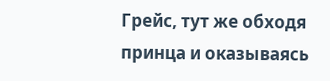Грейс, тут же обходя принца и оказываясь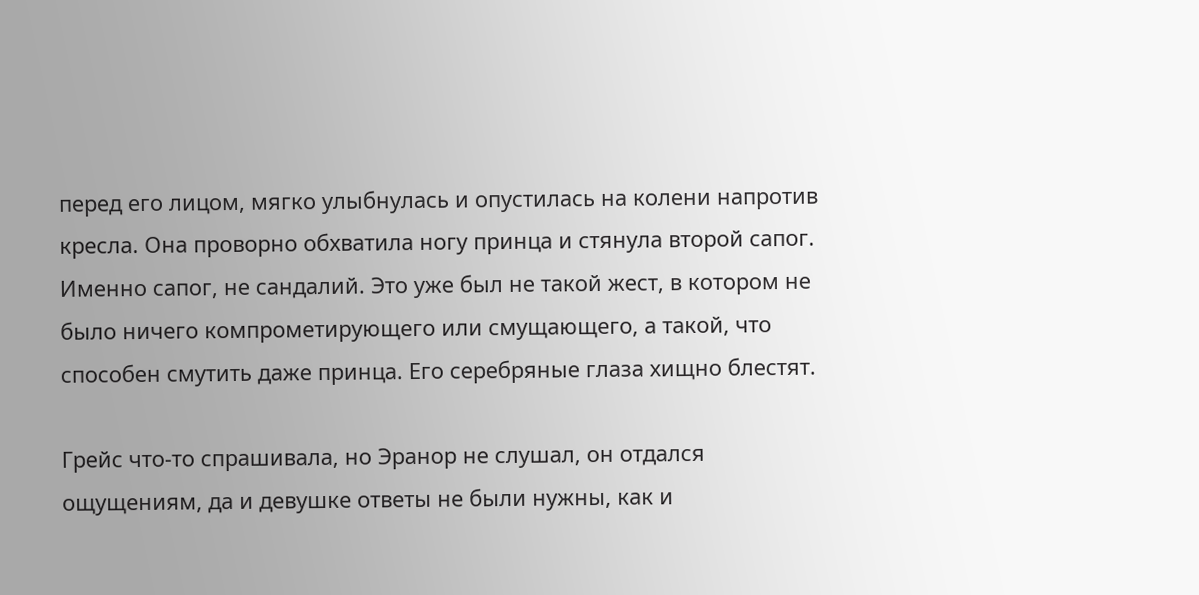перед его лицом, мягко улыбнулась и опустилась на колени напротив кресла. Она проворно обхватила ногу принца и стянула второй сапог. Именно сапог, не сандалий. Это уже был не такой жест, в котором не было ничего компрометирующего или смущающего, а такой, что способен смутить даже принца. Его серебряные глаза хищно блестят.

Грейс что-то спрашивала, но Эранор не слушал, он отдался ощущениям, да и девушке ответы не были нужны, как и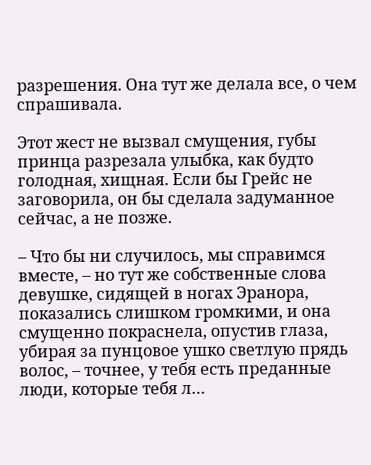разрешения. Она тут же делала все, о чем спрашивала.

Этот жест не вызвал смущения, губы принца разрезала улыбка, как будто голодная, хищная. Если бы Грейс не заговорила, он бы сделала задуманное сейчас, а не позже.

– Что бы ни случилось, мы справимся вместе, – но тут же собственные слова девушке, сидящей в ногах Эранора, показались слишком громкими, и она смущенно покраснела, опустив глаза, убирая за пунцовое ушко светлую прядь волос, – точнее, у тебя есть преданные люди, которые тебя л…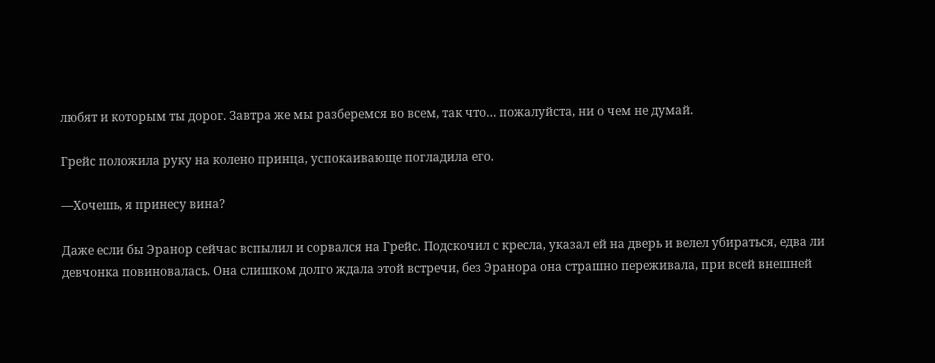любят и которым ты дорог. Завтра же мы разберемся во всем, так что… пожалуйста, ни о чем не думай.

Грейс положила руку на колено принца, успокаивающе погладила его.

—Хочешь, я принесу вина?

Даже если бы Эранор сейчас вспылил и сорвался на Грейс. Подскочил с кресла, указал ей на дверь и велел убираться, едва ли девчонка повиновалась. Она слишком долго ждала этой встречи, без Эранора она страшно переживала, при всей внешней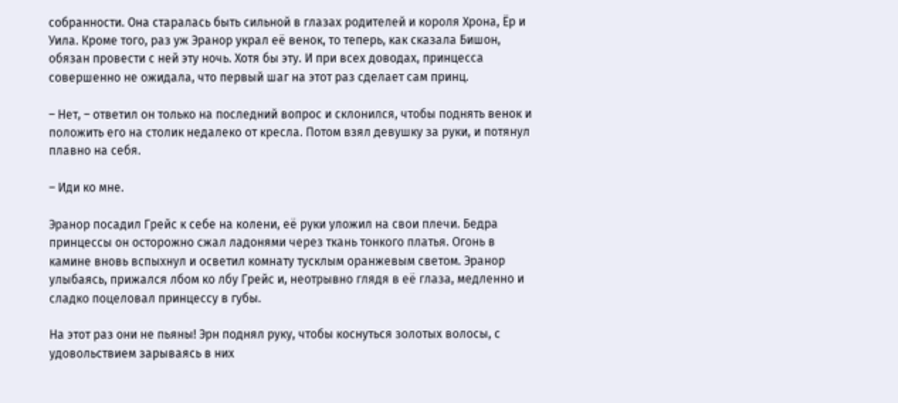собранности. Она старалась быть сильной в глазах родителей и короля Хрона, Ёр и Уила. Кроме того, раз уж Эранор украл её венок, то теперь, как сказала Бишон, обязан провести с ней эту ночь. Хотя бы эту. И при всех доводах, принцесса совершенно не ожидала, что первый шаг на этот раз сделает сам принц.

– Нет, – ответил он только на последний вопрос и склонился, чтобы поднять венок и положить его на столик недалеко от кресла. Потом взял девушку за руки, и потянул плавно на себя.

– Иди ко мне.

Эранор посадил Грейс к себе на колени, её руки уложил на свои плечи. Бедра принцессы он осторожно сжал ладонями через ткань тонкого платья. Огонь в камине вновь вспыхнул и осветил комнату тусклым оранжевым светом. Эранор улыбаясь, прижался лбом ко лбу Грейс и, неотрывно глядя в её глаза, медленно и сладко поцеловал принцессу в губы.

На этот раз они не пьяны! Эрн поднял руку, чтобы коснуться золотых волосы, с удовольствием зарываясь в них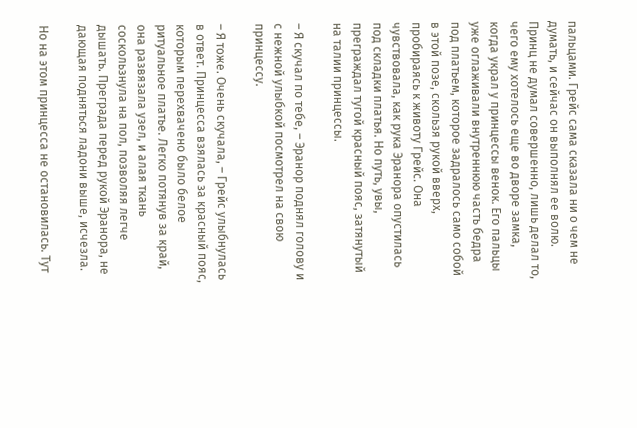пальцами. Грейс сама сказала ни о чем не думать, и сейчас он выполнял ее волю. Принц не думал совершенно, лишь делал то, чего ему хотелось еще во дворе замка, когда украл у принцессы венок. Его пальцы уже оглаживали внутреннюю часть бедра под платьем, которое задралось само собой в этой позе, скользя рукой вверх, пробираясь к животу Грейс. Она чувствовала, как рука Эранора опустилась под складки платья. Но путь, увы, преграждал тугой красный пояс, затянутый на талии принцессы.

– Я скучал по тебе, – Эранор поднял голову и с нежной улыбкой посмотрел на свою принцессу.

– Я тоже. Очень скучала, – Грейс улыбнулась в ответ. Принцесса взялась за красный пояс, которым перехвачено было белое ритуальное платье. Легко потянув за край, она развязала узел, и алая ткань соскользнула на пол, позволяя легче дышать. Преграда перед рукой Эранора, не дающая подняться ладони выше, исчезла.

Но на этом принцесса не остановилась. Тут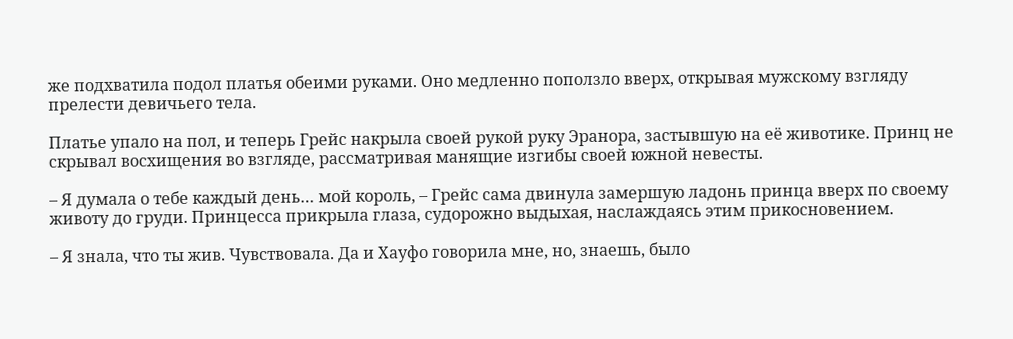же подхватила подол платья обеими руками. Оно медленно поползло вверх, открывая мужскому взгляду прелести девичьего тела.

Платье упало на пол, и теперь Грейс накрыла своей рукой руку Эранора, застывшую на её животике. Принц не скрывал восхищения во взгляде, рассматривая манящие изгибы своей южной невесты.

– Я думала о тебе каждый день… мой король, – Грейс сама двинула замершую ладонь принца вверх по своему животу до груди. Принцесса прикрыла глаза, судорожно выдыхая, наслаждаясь этим прикосновением.

– Я знала, что ты жив. Чувствовала. Да и Хауфо говорила мне, но, знаешь, было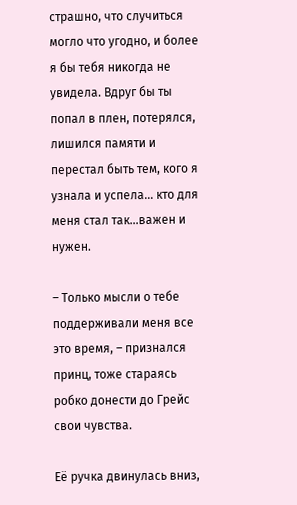страшно, что случиться могло что угодно, и более я бы тебя никогда не увидела. Вдруг бы ты попал в плен, потерялся, лишился памяти и перестал быть тем, кого я узнала и успела… кто для меня стал так…важен и нужен.

– Только мысли о тебе поддерживали меня все это время, – признался принц, тоже стараясь робко донести до Грейс свои чувства.

Её ручка двинулась вниз,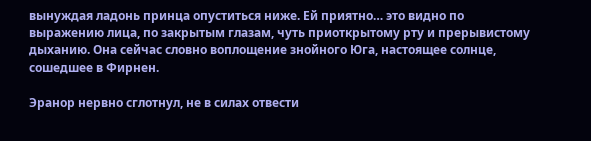вынуждая ладонь принца опуститься ниже. Ей приятно… это видно по выражению лица, по закрытым глазам, чуть приоткрытому рту и прерывистому дыханию. Она сейчас словно воплощение знойного Юга, настоящее солнце, сошедшее в Фирнен.

Эранор нервно сглотнул, не в силах отвести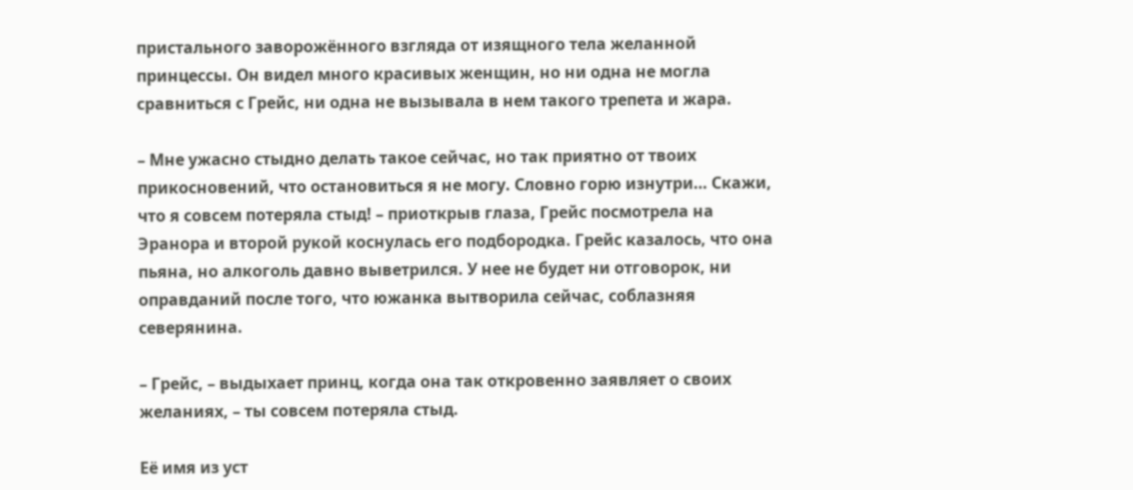пристального заворожённого взгляда от изящного тела желанной принцессы. Он видел много красивых женщин, но ни одна не могла сравниться с Грейс, ни одна не вызывала в нем такого трепета и жара.

– Мне ужасно стыдно делать такое сейчас, но так приятно от твоих прикосновений, что остановиться я не могу. Словно горю изнутри… Скажи, что я совсем потеряла стыд! – приоткрыв глаза, Грейс посмотрела на Эранора и второй рукой коснулась его подбородка. Грейс казалось, что она пьяна, но алкоголь давно выветрился. У нее не будет ни отговорок, ни оправданий после того, что южанка вытворила сейчас, соблазняя северянина.

– Грейс, – выдыхает принц, когда она так откровенно заявляет о своих желаниях, – ты совсем потеряла стыд.

Её имя из уст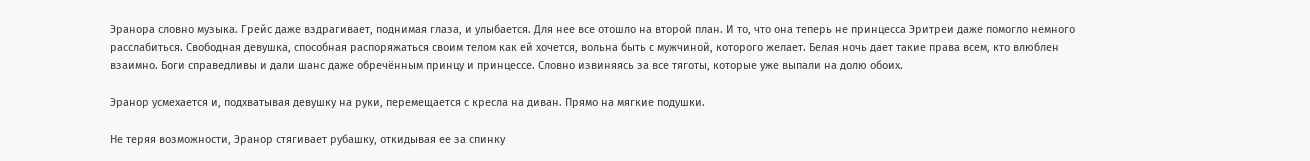Эранора словно музыка. Грейс даже вздрагивает, поднимая глаза, и улыбается. Для нее все отошло на второй план. И то, что она теперь не принцесса Эритреи даже помогло немного расслабиться. Свободная девушка, способная распоряжаться своим телом как ей хочется, вольна быть с мужчиной, которого желает. Белая ночь дает такие права всем, кто влюблен взаимно. Боги справедливы и дали шанс даже обречённым принцу и принцессе. Словно извиняясь за все тяготы, которые уже выпали на долю обоих.

Эранор усмехается и, подхватывая девушку на руки, перемещается с кресла на диван. Прямо на мягкие подушки.

Не теряя возможности, Эранор стягивает рубашку, откидывая ее за спинку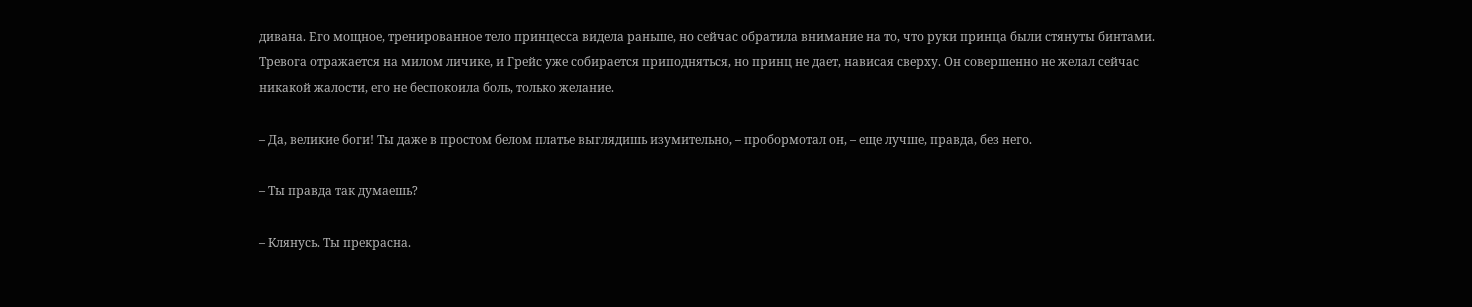дивана. Его мощное, тренированное тело принцесса видела раньше, но сейчас обратила внимание на то, что руки принца были стянуты бинтами. Тревога отражается на милом личике, и Грейс уже собирается приподняться, но принц не дает, нависая сверху. Он совершенно не желал сейчас никакой жалости, его не беспокоила боль, только желание.

– Да, великие боги! Ты даже в простом белом платье выглядишь изумительно, – пробормотал он, – еще лучше, правда, без него.

– Ты правда так думаешь?

– Клянусь. Ты прекрасна.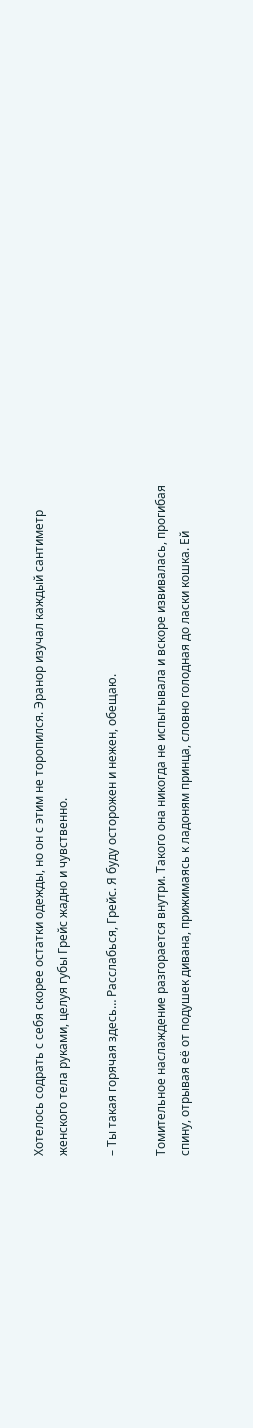Хотелось содрать с себя скорее остатки одежды, но он с этим не торопился. Эранор изучал каждый сантиметр женского тела руками, целуя губы Грейс жадно и чувственно.

– Ты такая горячая здесь… Расслабься, Грейс. Я буду осторожен и нежен, обещаю.

Томительное наслаждение разгорается внутри. Такого она никогда не испытывала и вскоре извивалась, прогибая спину, отрывая её от подушек дивана, прижимаясь к ладоням принца, словно голодная до ласки кошка. Ей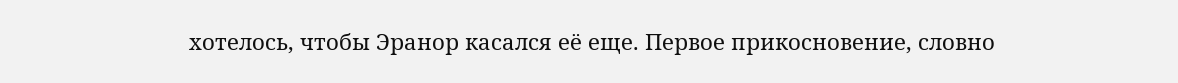хотелось, чтобы Эранор касался её еще. Первое прикосновение, словно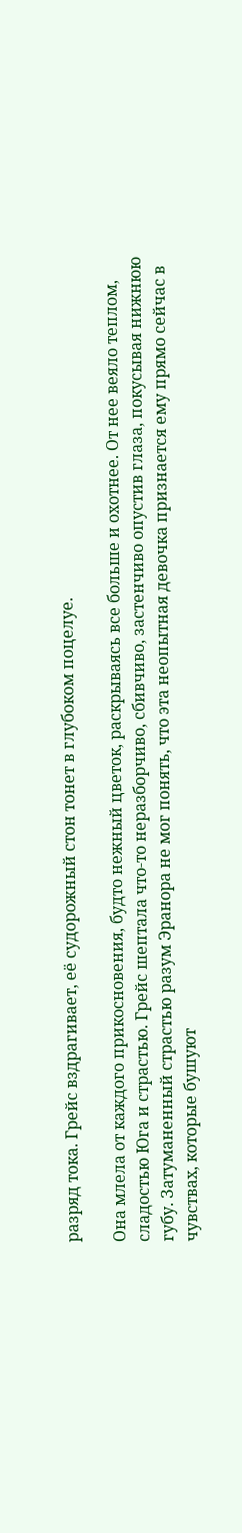разряд тока. Грейс вздрагивает, её судорожный стон тонет в глубоком поцелуе.

Она млела от каждого прикосновения, будто нежный цветок, раскрываясь все больше и охотнее. От нее веяло теплом, сладостью Юга и страстью. Грейс шептала что-то неразборчиво, сбивчиво, застенчиво опустив глаза, покусывая нижнюю губу. Затуманенный страстью разум Эранора не мог понять, что эта неопытная девочка признается ему прямо сейчас в чувствах, которые бушуют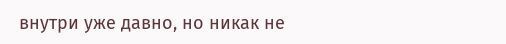внутри уже давно, но никак не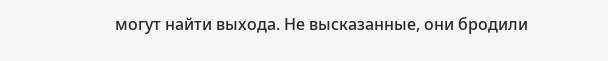могут найти выхода. Не высказанные, они бродили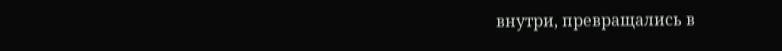внутри, превращались в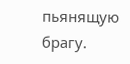пьянящую брагу.